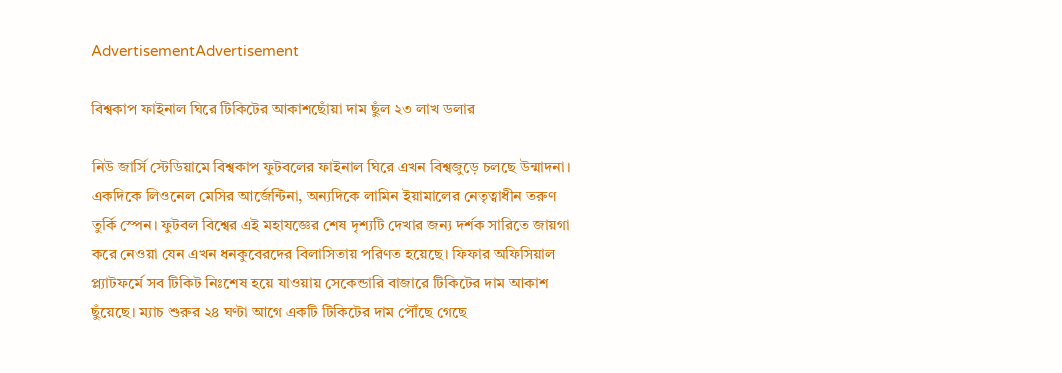AdvertisementAdvertisement

বিশ্বকাপ ফাইনাল ঘিরে টিকিটের আকাশছোঁয়া দাম ছুঁল ২৩ লাখ ডলার

নিউ জার্সি স্টেডিয়ামে বিশ্বকাপ ফুটবলের ফাইনাল ঘিরে এখন বিশ্বজুড়ে চলছে উন্মাদনা। একদিকে লিওনেল মেসির আর্জেন্টিনা, অন্যদিকে লামিন ইয়ামালের নেতৃত্বাধীন তরুণ তুর্কি স্পেন। ফুটবল বিশ্বের এই মহাযজ্ঞের শেষ দৃশ্যটি দেখার জন্য দর্শক সারিতে জায়গা করে নেওয়া যেন এখন ধনকুবেরদের বিলাসিতায় পরিণত হয়েছে। ফিফার অফিসিয়াল প্ল্যাটফর্মে সব টিকিট নিঃশেষ হয়ে যাওয়ায় সেকেন্ডারি বাজারে টিকিটের দাম আকাশ ছুঁয়েছে। ম্যাচ শুরুর ২৪ ঘণ্টা আগে একটি টিকিটের দাম পৌঁছে গেছে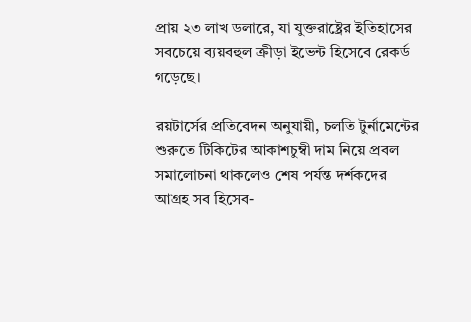প্রায় ২৩ লাখ ডলারে, যা যুক্তরাষ্ট্রের ইতিহাসের সবচেয়ে ব্যয়বহুল ক্রীড়া ইভেন্ট হিসেবে রেকর্ড গড়েছে।

রয়টার্সের প্রতিবেদন অনুযায়ী, চলতি টুর্নামেন্টের শুরুতে টিকিটের আকাশচুম্বী দাম নিয়ে প্রবল সমালোচনা থাকলেও শেষ পর্যন্ত দর্শকদের আগ্রহ সব হিসেব-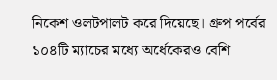নিকেশ ওলটপালট করে দিয়েছে। গ্রুপ পর্বের ১০৪টি ম্যাচের মধ্যে অর্ধেকেরও বেশি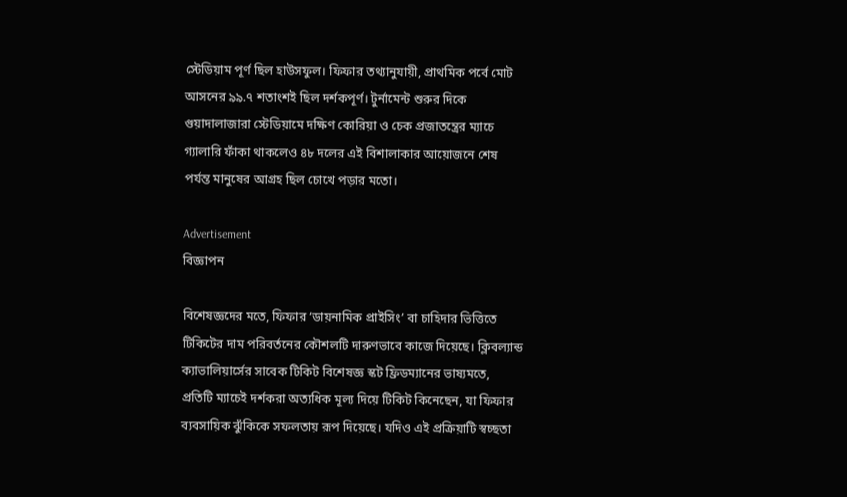স্টেডিয়াম পূর্ণ ছিল হাউসফুল। ফিফার তথ্যানুযায়ী, প্রাথমিক পর্বে মোট আসনের ৯৯.৭ শতাংশই ছিল দর্শকপূর্ণ। টুর্নামেন্ট শুরুর দিকে গুয়াদালাজারা স্টেডিয়ামে দক্ষিণ কোরিয়া ও চেক প্রজাতন্ত্রের ম্যাচে গ্যালারি ফাঁকা থাকলেও ৪৮ দলের এই বিশালাকার আয়োজনে শেষ পর্যন্ত মানুষের আগ্রহ ছিল চোখে পড়ার মতো।

Advertisement
বিজ্ঞাপন

বিশেষজ্ঞদের মতে, ফিফার ‘ডায়নামিক প্রাইসিং’ বা চাহিদার ভিত্তিতে টিকিটের দাম পরিবর্তনের কৌশলটি দারুণভাবে কাজে দিয়েছে। ক্লিবল্যান্ড ক্যাভালিয়ার্সের সাবেক টিকিট বিশেষজ্ঞ স্কট ফ্রিডম্যানের ভাষ্যমতে, প্রতিটি ম্যাচেই দর্শকরা অত্যধিক মূল্য দিয়ে টিকিট কিনেছেন, যা ফিফার ব্যবসায়িক ঝুঁকিকে সফলতায় রূপ দিয়েছে। যদিও এই প্রক্রিয়াটি স্বচ্ছতা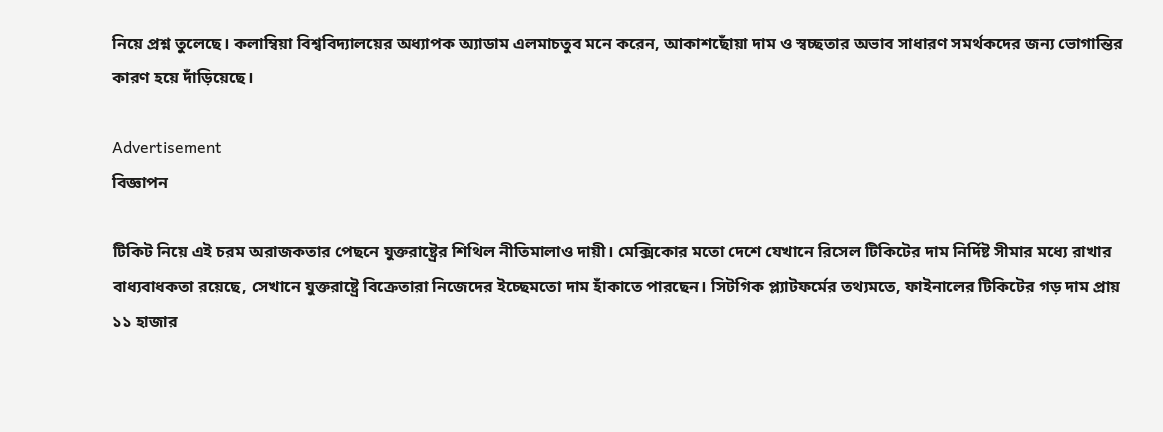নিয়ে প্রশ্ন তুলেছে। কলাম্বিয়া বিশ্ববিদ্যালয়ের অধ্যাপক অ্যাডাম এলমাচতুব মনে করেন, আকাশছোঁয়া দাম ও স্বচ্ছতার অভাব সাধারণ সমর্থকদের জন্য ভোগান্তির কারণ হয়ে দাঁড়িয়েছে।

Advertisement
বিজ্ঞাপন

টিকিট নিয়ে এই চরম অরাজকতার পেছনে যুক্তরাষ্ট্রের শিথিল নীতিমালাও দায়ী। মেক্সিকোর মতো দেশে যেখানে রিসেল টিকিটের দাম নির্দিষ্ট সীমার মধ্যে রাখার বাধ্যবাধকতা রয়েছে, সেখানে যুক্তরাষ্ট্রে বিক্রেতারা নিজেদের ইচ্ছেমতো দাম হাঁকাতে পারছেন। সিটগিক প্ল্যাটফর্মের তথ্যমতে, ফাইনালের টিকিটের গড় দাম প্রায় ১১ হাজার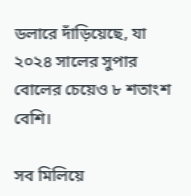ডলারে দাঁড়িয়েছে, যা ২০২৪ সালের সুপার বোলের চেয়েও ৮ শতাংশ বেশি।

সব মিলিয়ে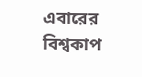এবারের বিশ্বকাপ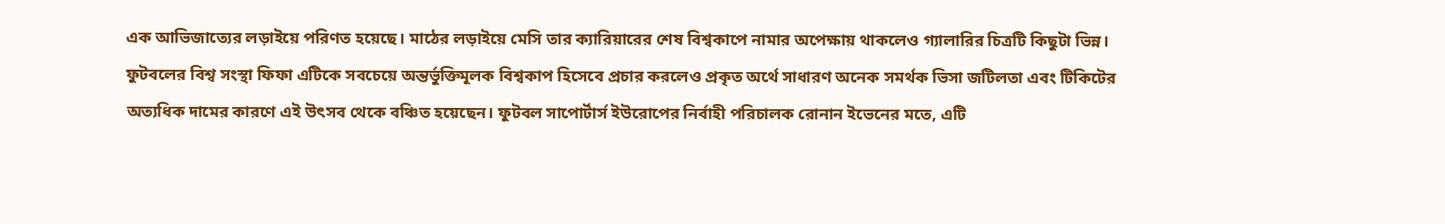এক আভিজাত্যের লড়াইয়ে পরিণত হয়েছে। মাঠের লড়াইয়ে মেসি তার ক্যারিয়ারের শেষ বিশ্বকাপে নামার অপেক্ষায় থাকলেও গ্যালারির চিত্রটি কিছুটা ভিন্ন। ফুটবলের বিশ্ব সংস্থা ফিফা এটিকে সবচেয়ে অন্তর্ভুক্তিমূলক বিশ্বকাপ হিসেবে প্রচার করলেও প্রকৃত অর্থে সাধারণ অনেক সমর্থক ভিসা জটিলতা এবং টিকিটের অত্যধিক দামের কারণে এই উৎসব থেকে বঞ্চিত হয়েছেন। ফুটবল সাপোর্টার্স ইউরোপের নির্বাহী পরিচালক রোনান ইভেনের মতে, এটি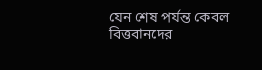যেন শেষ পর্যন্ত কেবল বিত্তবানদের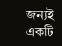জন্যই একটি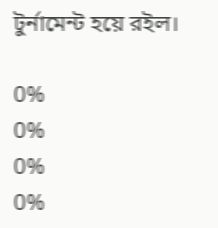টুর্নামেন্ট হয়ে রইল।

0%
0%
0%
0%